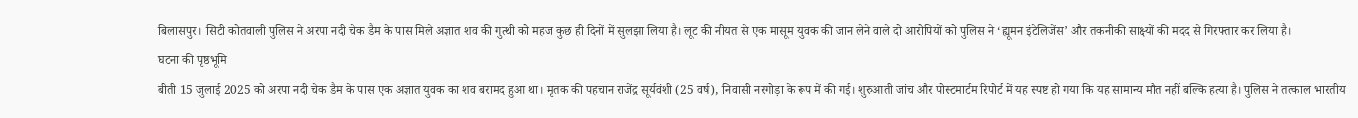बिलासपुर। सिटी कोतवाली पुलिस ने अरपा नदी चेक डैम के पास मिले अज्ञात शव की गुत्थी को महज कुछ ही दिनों में सुलझा लिया है। लूट की नीयत से एक मासूम युवक की जान लेने वाले दो आरोपियों को पुलिस ने ‘ह्यूमन इंटेलिजेंस’ और तकनीकी साक्ष्यों की मदद से गिरफ्तार कर लिया है।
घटना की पृष्ठभूमि
बीती 15 जुलाई 2025 को अरपा नदी चेक डैम के पास एक अज्ञात युवक का शव बरामद हुआ था। मृतक की पहचान राजेंद्र सूर्यवंशी (25 वर्ष), निवासी नरगोड़ा के रूप में की गई। शुरुआती जांच और पोस्टमार्टम रिपोर्ट में यह स्पष्ट हो गया कि यह सामान्य मौत नहीं बल्कि हत्या है। पुलिस ने तत्काल भारतीय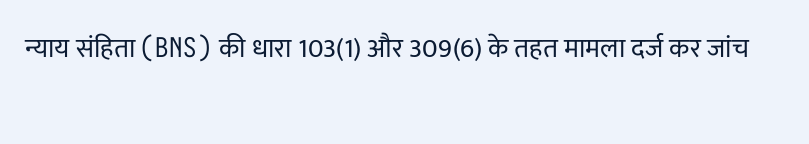न्याय संहिता (BNS) की धारा 103(1) और 309(6) के तहत मामला दर्ज कर जांच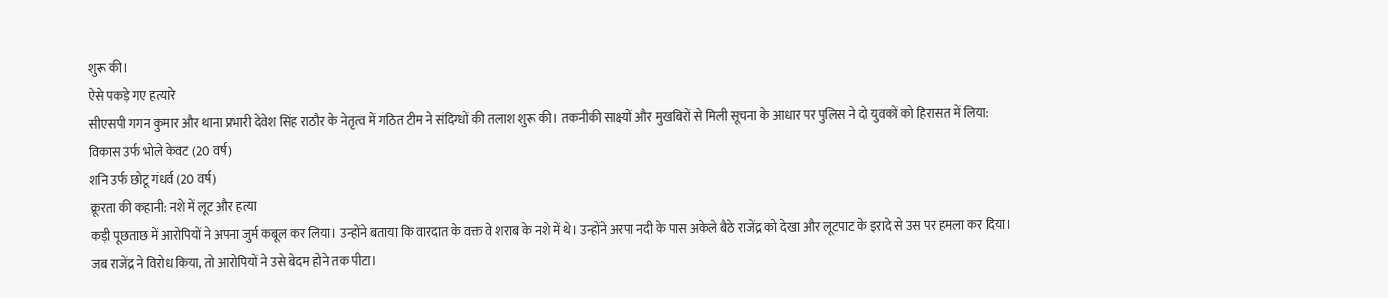शुरू की।
ऐसे पकड़े गए हत्यारे
सीएसपी गगन कुमार और थाना प्रभारी देवेश सिंह राठौर के नेतृत्व में गठित टीम ने संदिग्धों की तलाश शुरू की। तकनीकी साक्ष्यों और मुखबिरों से मिली सूचना के आधार पर पुलिस ने दो युवकों को हिरासत में लिया:
विकास उर्फ भोले केवट (20 वर्ष)
शनि उर्फ छोटू गंधर्व (20 वर्ष)
क्रूरता की कहानी: नशे में लूट और हत्या
कड़ी पूछताछ में आरोपियों ने अपना जुर्म कबूल कर लिया। उन्होंने बताया कि वारदात के वक्त वे शराब के नशे में थे। उन्होंने अरपा नदी के पास अकेले बैठे राजेंद्र को देखा और लूटपाट के इरादे से उस पर हमला कर दिया। जब राजेंद्र ने विरोध किया, तो आरोपियों ने उसे बेदम होने तक पीटा।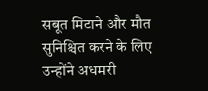सबूत मिटाने और मौत सुनिश्चित करने के लिए उन्होंने अधमरी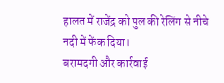हालत में राजेंद्र को पुल की रेलिंग से नीचे नदी में फेंक दिया।
बरामदगी और कार्रवाई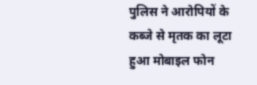पुलिस ने आरोपियों के कब्जे से मृतक का लूटा हुआ मोबाइल फोन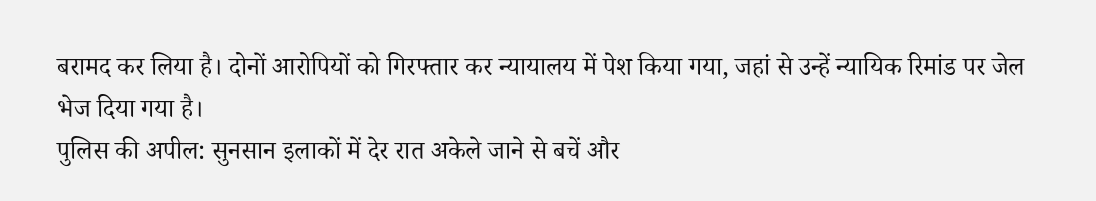बरामद कर लिया है। दोनों आरोपियों को गिरफ्तार कर न्यायालय में पेश किया गया, जहां से उन्हें न्यायिक रिमांड पर जेल भेज दिया गया है।
पुलिस की अपील: सुनसान इलाकों में देर रात अकेले जाने से बचें और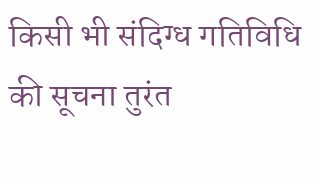किसी भी संदिग्ध गतिविधि की सूचना तुरंत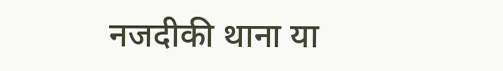नजदीकी थाना या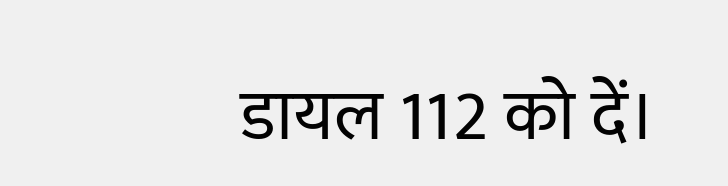डायल 112 को दें।